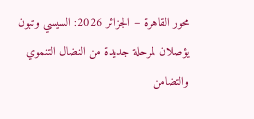محور القاهرة – الجزائر 2026: السيسي وتبون يؤصلان لمرحلة جديدة من النضال التنموي والتضامن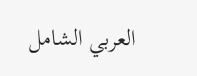العربي الشامل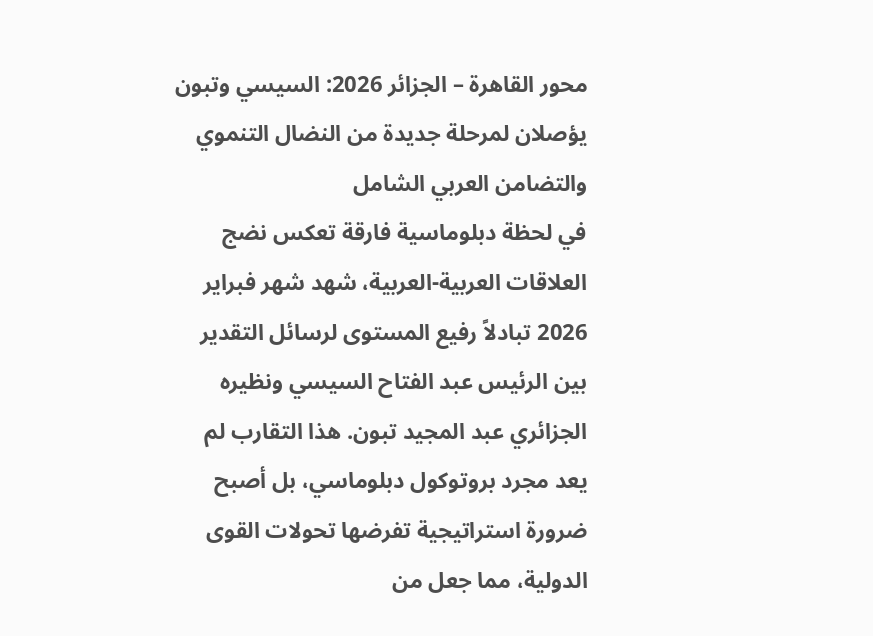محور القاهرة – الجزائر 2026: السيسي وتبون يؤصلان لمرحلة جديدة من النضال التنموي والتضامن العربي الشامل
في لحظة دبلوماسية فارقة تعكس نضج العلاقات العربية-العربية، شهد شهر فبراير 2026 تبادلاً رفيع المستوى لرسائل التقدير بين الرئيس عبد الفتاح السيسي ونظيره الجزائري عبد المجيد تبون. هذا التقارب لم يعد مجرد بروتوكول دبلوماسي، بل أصبح ضرورة استراتيجية تفرضها تحولات القوى الدولية، مما جعل من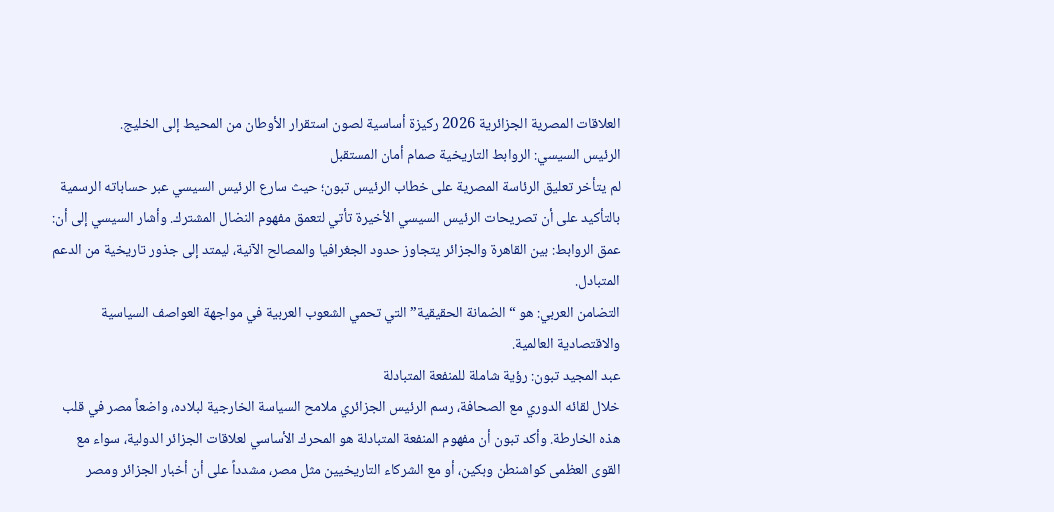العلاقات المصرية الجزائرية 2026 ركيزة أساسية لصون استقرار الأوطان من المحيط إلى الخليج.
الرئيس السيسي: الروابط التاريخية صمام أمان المستقبل
لم يتأخر تعليق الرئاسة المصرية على خطاب الرئيس تبون؛ حيث سارع الرئيس السيسي عبر حساباته الرسمية بالتأكيد على أن تصريحات الرئيس السيسي الأخيرة تأتي لتعمق مفهوم النضال المشترك. وأشار السيسي إلى أن:
عمق الروابط: بين القاهرة والجزائر يتجاوز حدود الجغرافيا والمصالح الآنية، ليمتد إلى جذور تاريخية من الدعم المتبادل.
التضامن العربي: هو “الضمانة الحقيقية” التي تحمي الشعوب العربية في مواجهة العواصف السياسية والاقتصادية العالمية.
عبد المجيد تبون: رؤية شاملة للمنفعة المتبادلة
خلال لقائه الدوري مع الصحافة، رسم الرئيس الجزائري ملامح السياسة الخارجية لبلاده، واضعاً مصر في قلب هذه الخارطة. وأكد تبون أن مفهوم المنفعة المتبادلة هو المحرك الأساسي لعلاقات الجزائر الدولية، سواء مع القوى العظمى كواشنطن وبكين، أو مع الشركاء التاريخيين مثل مصر، مشدداً على أن أخبار الجزائر ومصر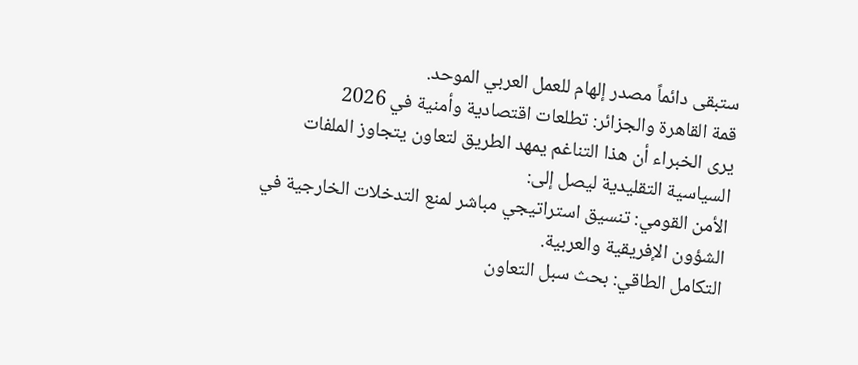ستبقى دائماً مصدر إلهام للعمل العربي الموحد.
قمة القاهرة والجزائر: تطلعات اقتصادية وأمنية في 2026
يرى الخبراء أن هذا التناغم يمهد الطريق لتعاون يتجاوز الملفات السياسية التقليدية ليصل إلى:
الأمن القومي: تنسيق استراتيجي مباشر لمنع التدخلات الخارجية في الشؤون الإفريقية والعربية.
التكامل الطاقي: بحث سبل التعاون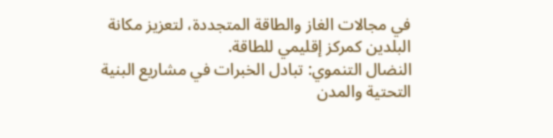في مجالات الغاز والطاقة المتجددة، لتعزيز مكانة البلدين كمركز إقليمي للطاقة.
النضال التنموي: تبادل الخبرات في مشاريع البنية التحتية والمدن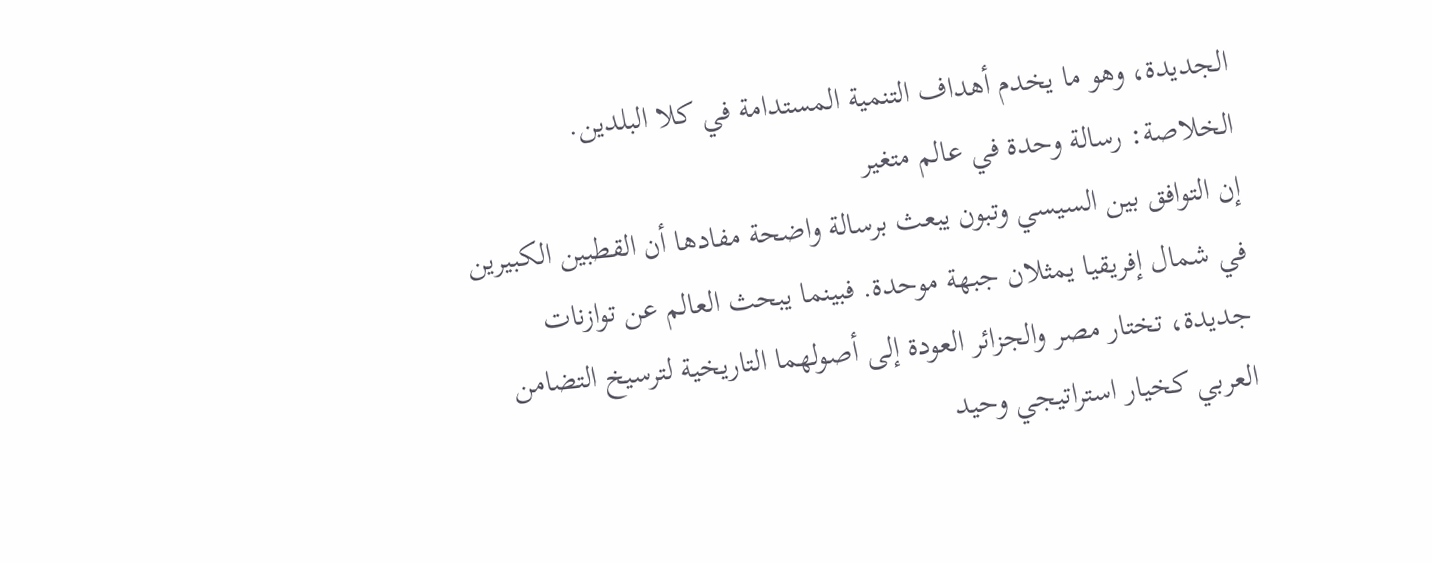الجديدة، وهو ما يخدم أهداف التنمية المستدامة في كلا البلدين.
الخلاصة: رسالة وحدة في عالم متغير
إن التوافق بين السيسي وتبون يبعث برسالة واضحة مفادها أن القطبين الكبيرين في شمال إفريقيا يمثلان جبهة موحدة. فبينما يبحث العالم عن توازنات جديدة، تختار مصر والجزائر العودة إلى أصولهما التاريخية لترسيخ التضامن العربي كخيار استراتيجي وحيد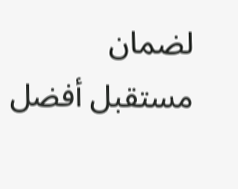لضمان مستقبل أفضل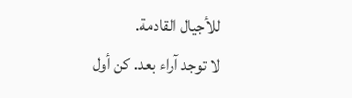للأجيال القادمة.
لا توجد آراء بعد. كن أول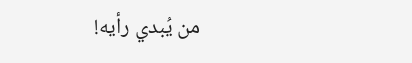من يُبدي رأيه!